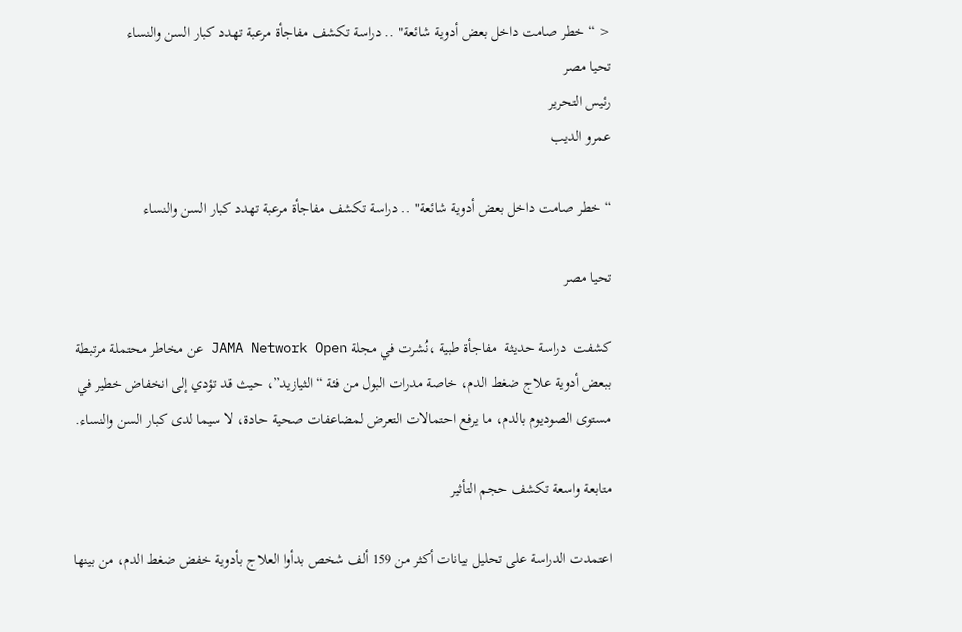< “خطر صامت داخل بعض أدوية شائعة" .. دراسة تكشف مفاجأة مرعبة تهدد كبار السن والنساء
تحيا مصر
رئيس التحرير
عمرو الديب

“خطر صامت داخل بعض أدوية شائعة" .. دراسة تكشف مفاجأة مرعبة تهدد كبار السن والنساء

تحيا مصر

كشفت  دراسة حديثة  مفاجأة طبية ،نُشرت في مجلة JAMA Network Open عن مخاطر محتملة مرتبطة ببعض أدوية علاج ضغط الدم، خاصة مدرات البول من فئة “الثيازيد”، حيث قد تؤدي إلى انخفاض خطير في مستوى الصوديوم بالدم، ما يرفع احتمالات التعرض لمضاعفات صحية حادة، لا سيما لدى كبار السن والنساء.

متابعة واسعة تكشف حجم التأثير

اعتمدت الدراسة على تحليل بيانات أكثر من 159 ألف شخص بدأوا العلاج بأدوية خفض ضغط الدم، من بينها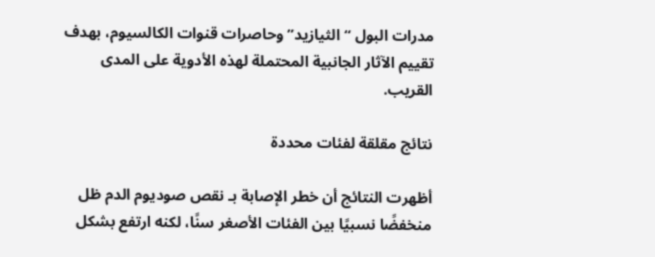مدرات البول “الثيازيد” وحاصرات قنوات الكالسيوم، بهدف تقييم الآثار الجانبية المحتملة لهذه الأدوية على المدى القريب.

نتائج مقلقة لفئات محددة

أظهرت النتائج أن خطر الإصابة بـ نقص صوديوم الدم ظل منخفضًا نسبيًا بين الفئات الأصغر سنًا، لكنه ارتفع بشكل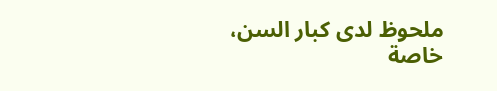ملحوظ لدى كبار السن، خاصة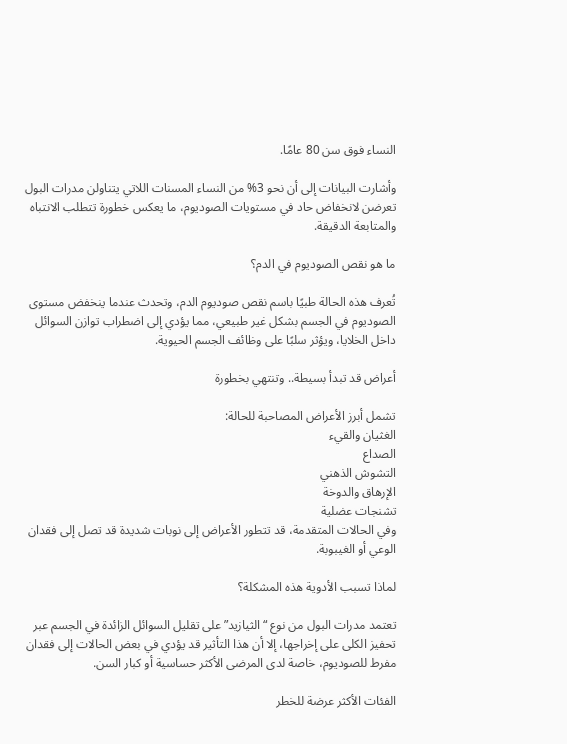النساء فوق سن 80 عامًا.

وأشارت البيانات إلى أن نحو 3% من النساء المسنات اللاتي يتناولن مدرات البول تعرضن لانخفاض حاد في مستويات الصوديوم، ما يعكس خطورة تتطلب الانتباه والمتابعة الدقيقة.

ما هو نقص الصوديوم في الدم؟

تُعرف هذه الحالة طبيًا باسم نقص صوديوم الدم، وتحدث عندما ينخفض مستوى الصوديوم في الجسم بشكل غير طبيعي، مما يؤدي إلى اضطراب توازن السوائل داخل الخلايا، ويؤثر سلبًا على وظائف الجسم الحيوية.

أعراض قد تبدأ بسيطة.. وتنتهي بخطورة

تشمل أبرز الأعراض المصاحبة للحالة:
الغثيان والقيء
الصداع
التشوش الذهني
الإرهاق والدوخة
تشنجات عضلية
وفي الحالات المتقدمة، قد تتطور الأعراض إلى نوبات شديدة قد تصل إلى فقدان الوعي أو الغيبوبة.

لماذا تسبب الأدوية هذه المشكلة؟

تعتمد مدرات البول من نوع “الثيازيد” على تقليل السوائل الزائدة في الجسم عبر تحفيز الكلى على إخراجها، إلا أن هذا التأثير قد يؤدي في بعض الحالات إلى فقدان مفرط للصوديوم، خاصة لدى المرضى الأكثر حساسية أو كبار السن.

الفئات الأكثر عرضة للخطر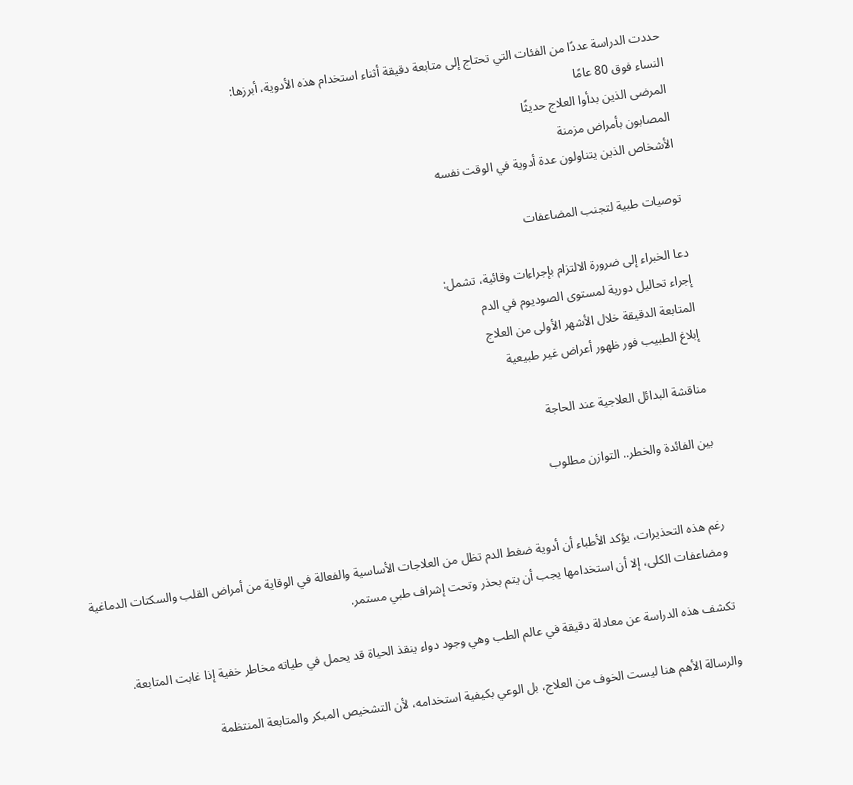حددت الدراسة عددًا من الفئات التي تحتاج إلى متابعة دقيقة أثناء استخدام هذه الأدوية، أبرزها:
النساء فوق 80 عامًا
المرضى الذين بدأوا العلاج حديثًا
المصابون بأمراض مزمنة
الأشخاص الذين يتناولون عدة أدوية في الوقت نفسه

توصيات طبية لتجنب المضاعفات

دعا الخبراء إلى ضرورة الالتزام بإجراءات وقائية، تشمل:
إجراء تحاليل دورية لمستوى الصوديوم في الدم
المتابعة الدقيقة خلال الأشهر الأولى من العلاج
إبلاغ الطبيب فور ظهور أعراض غير طبيعية

مناقشة البدائل العلاجية عند الحاجة

بين الفائدة والخطر.. التوازن مطلوب


رغم هذه التحذيرات، يؤكد الأطباء أن أدوية ضغط الدم تظل من العلاجات الأساسية والفعالة في الوقاية من أمراض القلب والسكتات الدماغية ومضاعفات الكلى، إلا أن استخدامها يجب أن يتم بحذر وتحت إشراف طبي مستمر.

تكشف هذه الدراسة عن معادلة دقيقة في عالم الطب وهي وجود دواء ينقذ الحياة قد يحمل في طياته مخاطر خفية إذا غابت المتابعة.

والرسالة الأهم هنا ليست الخوف من العلاج، بل الوعي بكيفية استخدامه، لأن التشخيص المبكر والمتابعة المنتظمة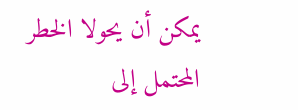يمكن أن يحولا الخطر المحتمل إلى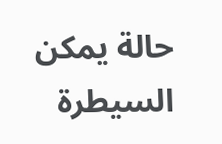حالة يمكن السيطرة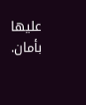عليها بأمان.